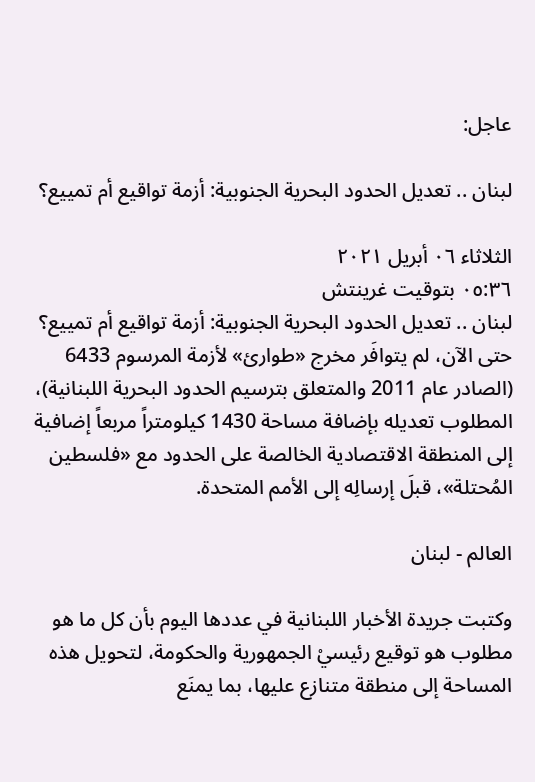عاجل:

لبنان .. تعديل الحدود البحرية الجنوبية: أزمة تواقيع أم تمييع؟

الثلاثاء ٠٦ أبريل ٢٠٢١
٠٥:٣٦ بتوقيت غرينتش
لبنان .. تعديل الحدود البحرية الجنوبية: أزمة تواقيع أم تمييع؟ حتى الآن، لم يتوافَر مخرج «طوارئ» لأزمة المرسوم 6433 (الصادر عام 2011 والمتعلق بترسيم الحدود البحرية اللبنانية)، المطلوب تعديله بإضافة مساحة 1430 كيلومتراً مربعاً إضافية إلى المنطقة الاقتصادية الخالصة على الحدود مع «فلسطين المُحتلة»، قبلَ إرسالِه إلى الأمم المتحدة.

العالم - لبنان

وكتبت جريدة الأخبار اللبنانية في عددها اليوم بأن كل ما هو مطلوب هو توقيع رئيسيْ الجمهورية والحكومة، لتحويل هذه المساحة إلى منطقة متنازع عليها، بما يمنَع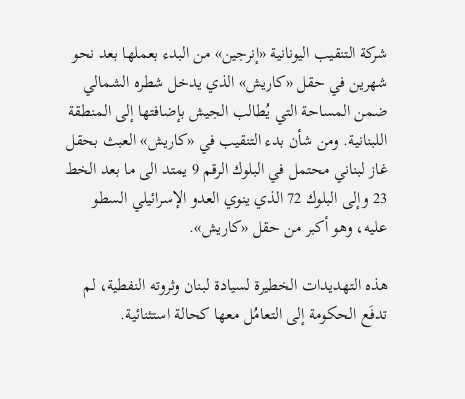شركة التنقيب اليونانية «إنرجين» من البدء بعملها بعد نحو شهرين في حقل «كاريش» الذي يدخل شطره الشمالي ضمن المساحة التي يُطالب الجيش بإضافتها إلى المنطقة اللبنانية. ومن شأن بدء التنقيب في «كاريش» العبث بحقل غاز لبناني محتمل في البلوك الرقم 9 يمتد الى ما بعد الخط 23 وإلى البلوك 72 الذي ينوي العدو الإسرائيلي السطو عليه، وهو أكبر من حقل «كاريش».

هذه التهديدات الخطيرة لسيادة لبنان وثروته النفطية، لم تدفَع الحكومة إلى التعامُل معها كحالة استثنائية.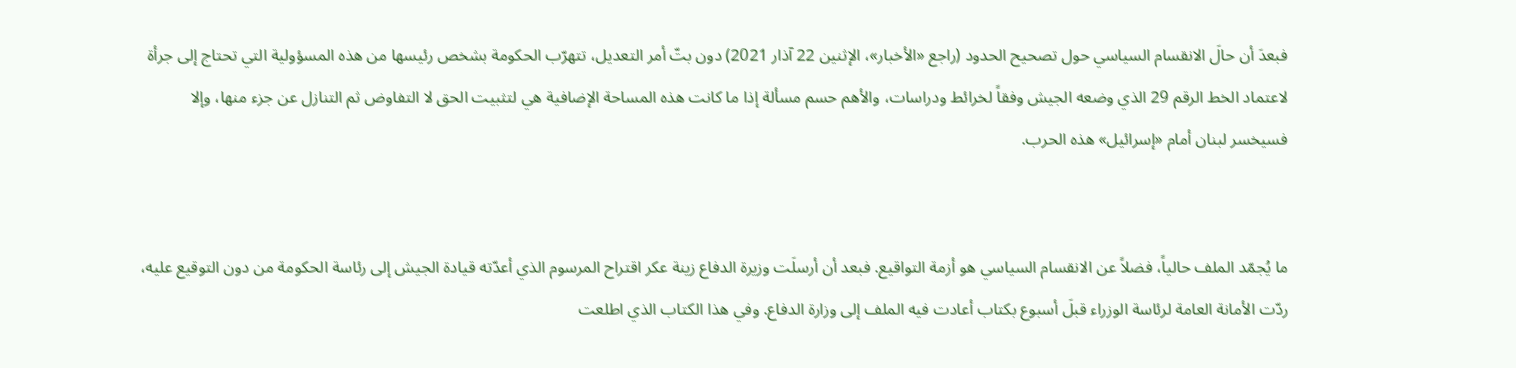فبعدَ أن حالَ الانقسام السياسي حول تصحيح الحدود (راجع «الأخبار»، الإثنين 22 آذار 2021) دون بتّ أمر التعديل، تتهرّب الحكومة بشخص رئيسها من هذه المسؤولية التي تحتاج إلى جرأة لاعتماد الخط الرقم 29 الذي وضعه الجيش وفقاً لخرائط ودراسات، والأهم حسم مسألة إذا ما كانت هذه المساحة الإضافية هي لتثبيت الحق لا التفاوض ثم التنازل عن جزء منها، وإلا فسيخسر لبنان أمام «إسرائيل» هذه الحرب.


ما يُجمّد الملف حالياً، فضلاً عن الانقسام السياسي هو أزمة التواقيع. فبعد أن أرسلَت وزيرة الدفاع زينة عكر اقتراح المرسوم الذي أعدّته قيادة الجيش إلى رئاسة الحكومة من دون التوقيع عليه، ردّت الأمانة العامة لرئاسة الوزراء قبلَ أسبوع بكتاب أعادت فيه الملف إلى وزارة الدفاع. وفي هذا الكتاب الذي اطلعت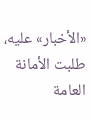«الأخبار» عليه، طلبت الأمانة العامة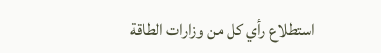استطلاع رأي كل من وزارات الطاقة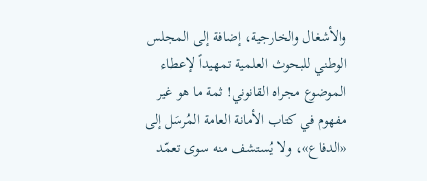والأشغال والخارجية، إضافة إلى المجلس الوطني للبحوث العلمية تمهيداً لإعطاء الموضوع مجراه القانوني! ثمة ما هو غير مفهوم في كتاب الأمانة العامة المُرسَل إلى «الدفاع»، ولا يُستشف منه سوى تعمّد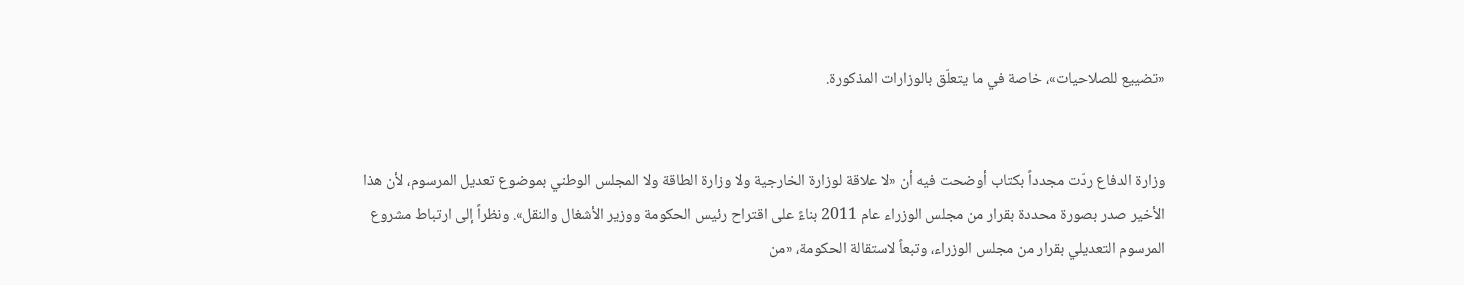«تضييع للصلاحيات»، خاصة في ما يتعلّق بالوزارات المذكورة.


وزارة الدفاع ردّت مجدداً بكتاب أوضحت فيه أن «لا علاقة لوزارة الخارجية ولا وزارة الطاقة ولا المجلس الوطني بموضوع تعديل المرسوم، لأن هذا الأخير صدر بصورة محددة بقرار من مجلس الوزراء عام 2011 بناءً على اقتراح رئيس الحكومة ووزير الأشغال والنقل». ونظراً إلى ارتباط مشروع المرسوم التعديلي بقرار من مجلس الوزراء، وتبعاً لاستقالة الحكومة، «من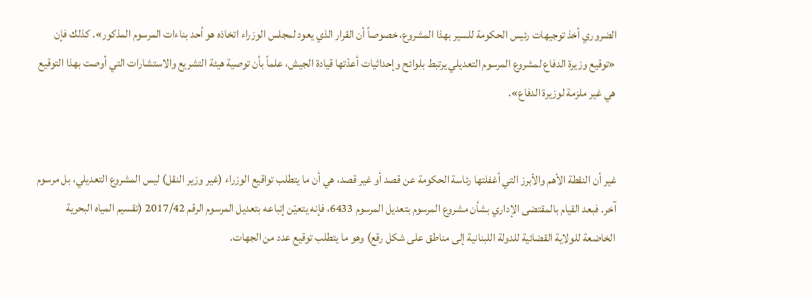الضروري أخذ توجيهات رئيس الحكومة للسير بهذا المشروع، خصوصاً أن القرار الذي يعود لمجلس الوزراء اتخاذه هو أحد بناءات المرسوم المذكور». كذلك فإن «توقيع وزيرة الدفاع لمشروع المرسوم التعديلي يرتبط بلوائح وإحداثيات أعدّتها قيادة الجيش، علماً بأن توصية هيئة التشريع والاستشارات التي أوصت بهذا التوقيع هي غير ملزمة لوزيرة الدفاع».


غير أن النقطة الأهم والأبرز التي أغفلتها رئاسة الحكومة عن قصد أو غير قصد، هي أن ما يتطلب تواقيع الوزراء (غير وزير النقل) ليس المشروع التعديلي، بل مرسوم آخر. فبعد القيام بالمقتضى الإداري بشأن مشروع المرسوم بتعديل المرسوم 6433، فإنه يتعيّن إتباعه بتعديل المرسوم الرقم 2017/42 (تقسيم المياه البحرية الخاضعة للولاية القضائية للدولة اللبنانية إلى مناطق على شكل رقع) وهو ما يتطلب توقيع عدد من الجهات.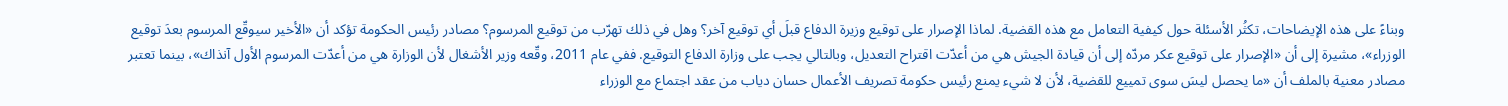وبناءً على هذه الإيضاحات، تكثُر الأسئلة حول كيفية التعامل مع هذه القضية. لماذا الإصرار على توقيع وزيرة الدفاع قبلَ أي توقيع آخر؟ وهل في ذلك تهرّب من توقيع المرسوم؟ مصادر رئيس الحكومة تؤكد أن «الأخير سيوقّع المرسوم بعدَ توقيع الوزراء»، مشيرة إلى أن «الإصرار على توقيع عكر مردّه إلى أن قيادة الجيش هي من أعدّت اقتراح التعديل، وبالتالي يجب على وزارة الدفاع التوقيع. ففي عام 2011، وقّعه وزير الأشغال لأن الوزارة هي من أعدّت المرسوم الأول آنذاك»، بينما تعتبر مصادر معنية بالملف أن «ما يحصل ليسَ سوى تمييع للقضية، لأن لا شيء يمنع رئيس حكومة تصريف الأعمال حسان دياب من عقد اجتماع مع الوزراء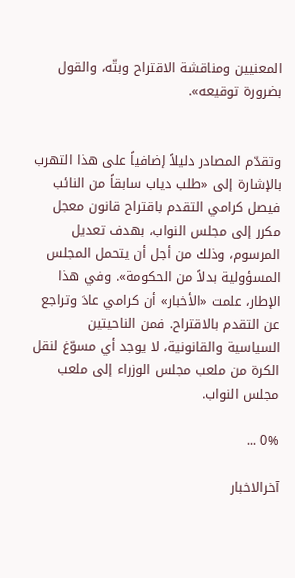المعنيين ومناقشة الاقتراح وبتّه، والقول بضرورة توقيعه».


وتقدّم المصادر دليلاً إضافياً على هذا التهرب بالإشارة إلى «طلب دياب سابقاً من النائب فيصل كرامي التقدم باقتراح قانون معجل مكرر إلى مجلس النواب، بهدف تعديل المرسوم، وذلك من أجل أن يتحمل المجلس المسؤولية بدلاً من الحكومة». وفي هذا الإطار، علمت «الأخبار» أن كرامي عادَ وتراجع عن التقدم بالاقتراح. فمن الناحيتين السياسية والقانونية، لا يوجد أي مسوّغ لنقل الكرة من ملعب مجلس الوزراء إلى ملعب مجلس النواب.

0% ...

آخرالاخبار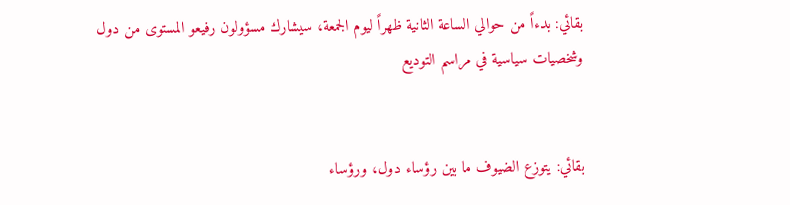بقائي: بدءاً من حوالي الساعة الثانية ظهراً ليوم الجمعة، سيشارك مسؤولون رفيعو المستوى من دول وشخصيات سياسية في مراسم التوديع


بقائي: يتوزع الضيوف ما بين رؤساء دول، ورؤساء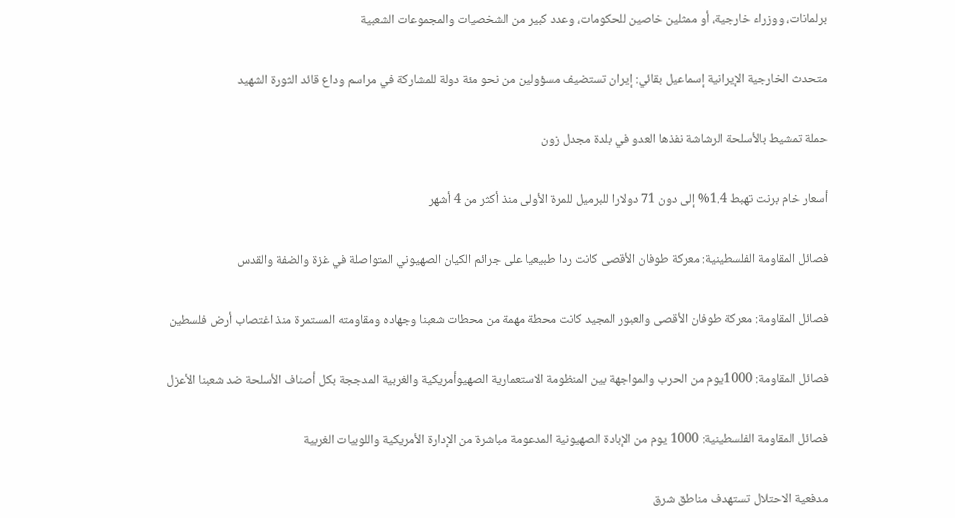برلمانات، ووزراء خارجية، أو ممثلين خاصين للحكومات، وعدد كبير من الشخصيات والمجموعات الشعبية


متحدث الخارجية الإيرانية إسماعيل بقائي: إيران تستضيف مسؤولين من نحو مئة دولة للمشاركة في مراسم وداع قائد الثورة الشهيد


حملة تمشيط بالأسلحة الرشاشة نفذها العدو في بلدة مجدل زون


أسعار خام برنت تهبط 1.4% إلى دون 71 دولارا للبرميل للمرة الأولى منذ أكثر من 4 أشهر


فصائل المقاومة الفلسطينية: معركة طوفان الأقصى كانت ردا طبيعيا على جرائم الكيان الصهيوني المتواصلة في غزة والضفة والقدس


فصائل المقاومة: معركة طوفان الأقصى والعبور المجيد كانت محطة مهمة من محطات شعبنا وجهاده ومقاومته المستمرة منذ اغتصاب أرض فلسطين


فصائل المقاومة: 1000يوم من الحرب والمواجهة بين المنظومة الاستعمارية الصهيوأمريكية والغربية المدججة بكل أصناف الأسلحة ضد شعبنا الأعزل


فصائل المقاومة الفلسطينية: 1000 يوم من الإبادة الصهيونية المدعومة مباشرة من الإدارة الأمريكية واللوبيات الغربية


مدفعية الاحتلال تستهدف مناطق شرق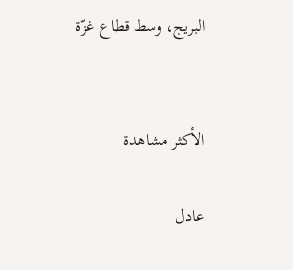البريج، وسط قطاع غزّة


الأكثر مشاهدة

عادل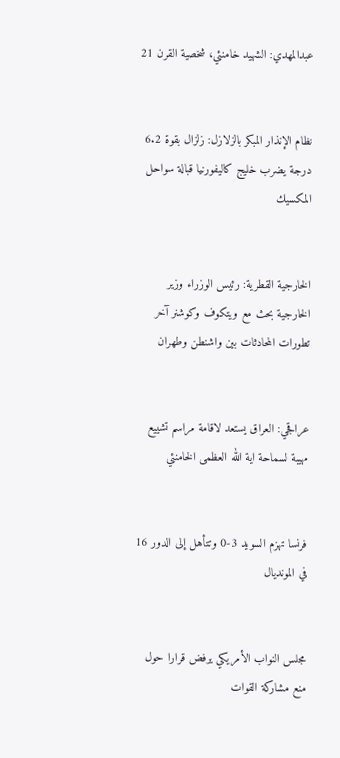عبدالمهدي: الشهيد خامنئي، شخصية القرن 21


نظام الإنذار المبكر بالزلازل: زلزال بقوة 6.2 درجة يضرب خليج كاليفورنيا قبالة سواحل المكسيك


الخارجية القطرية: رئيس الوزراء وزير الخارجية بحث مع ويتكوف وكوشنر آخر تطورات المحادثات بين واشنطن وطهران


عراقجي: العراق يستعد لاقامة مراسم تشييع مهيبة لسماحة اية الله العظمى الخامنئي


فرنسا تهزم السويد 3-0 وتتأهل إلى الدور 16 في المونديال


مجلس النواب الأمريكي يرفض قرارا حول منع مشاركة القوات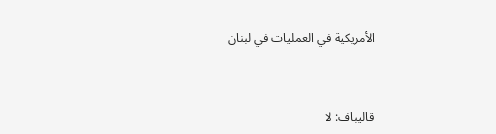الأمريكية في العمليات في لبنان


قاليباف: لا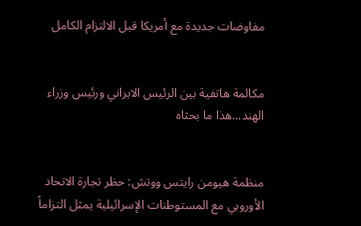مفاوضات جديدة مع أمريكا قبل الالتزام الكامل


مكالمة هاتفية بين الرئيس الايراني ورئيس وزراء الهند...هذا ما بحثاه


منظمة هيومن رايتس ووتش: حظر تجارة الاتحاد الأوروبي مع المستوطنات الإسرائيلية يمثل التزاماً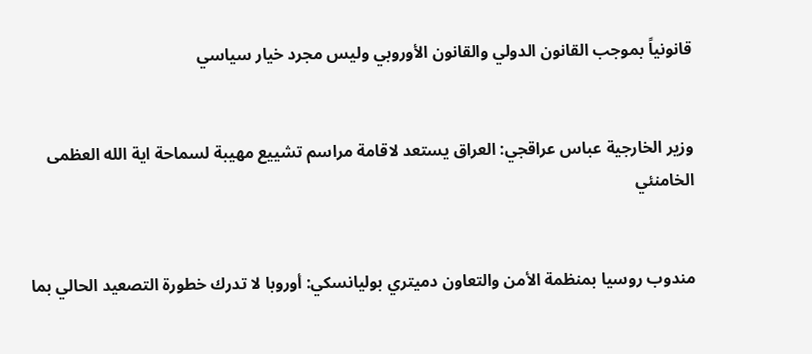قانونياً بموجب القانون الدولي والقانون الأوروبي وليس مجرد خيار سياسي


وزير الخارجية عباس عراقجي: العراق يستعد لاقامة مراسم تشييع مهيبة لسماحة اية الله العظمى الخامنئي


مندوب روسيا بمنظمة الأمن والتعاون دميتري بوليانسكي: أوروبا لا تدرك خطورة التصعيد الحالي بما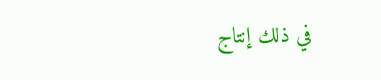في ذلك إنتاج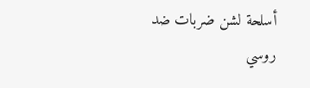أسلحة لشن ضربات ضد روسي